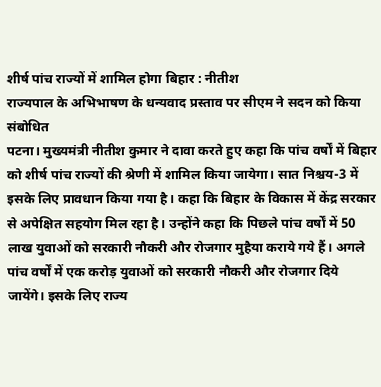शीर्ष पांच राज्यों में शामिल होगा बिहार : नीतीश
राज्यपाल के अभिभाषण के धन्यवाद प्रस्ताव पर सीएम ने सदन को किया संबोधित
पटना। मुख्यमंत्री नीतीश कुमार ने दावा करते हुए कहा कि पांच वर्षों में बिहार को शीर्ष पांच राज्यों की श्रेणी में शामिल किया जायेगा। सात निश्चय-3 में इसके लिए प्रावधान किया गया है। कहा कि बिहार के विकास में केंद्र सरकार से अपेक्षित सहयोग मिल रहा है। उन्होंने कहा कि पिछले पांच वर्षों में 50 लाख युवाओं को सरकारी नौकरी और रोजगार मुहैया कराये गये हैं। अगले पांच वर्षों में एक करोड़ युवाओं को सरकारी नौकरी और रोजगार दिये जायेंगे। इसके लिए राज्य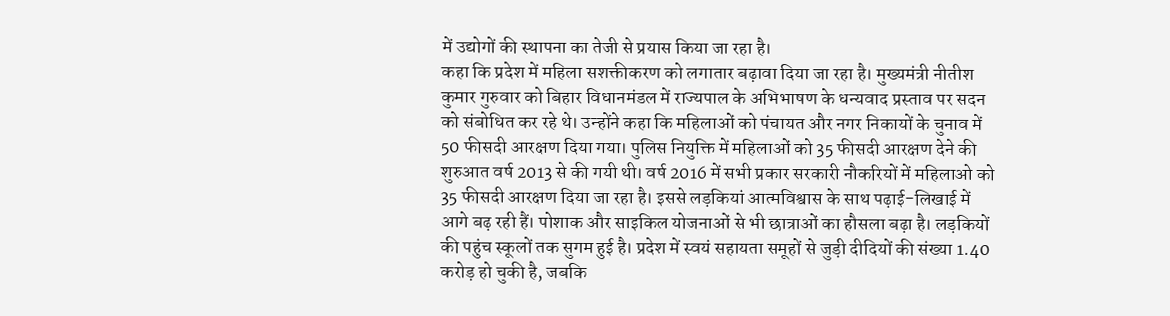में उद्योगों की स्थापना का तेजी से प्रयास किया जा रहा है।
कहा कि प्रदेश में महिला सशक्तीकरण को लगातार बढ़ावा दिया जा रहा है। मुख्यमंत्री नीतीश कुमार गुरुवार को बिहार विधानमंडल में राज्यपाल के अभिभाषण के धन्यवाद प्रस्ताव पर सदन को संबोधित कर रहे थे। उन्होंने कहा कि महिलाओं को पंचायत और नगर निकायों के चुनाव में 50 फीसदी आरक्षण दिया गया। पुलिस नियुक्ति में महिलाओं को 35 फीसदी आरक्षण देने की शुरुआत वर्ष 2013 से की गयी थी। वर्ष 2016 में सभी प्रकार सरकारी नौकरियों में महिलाओ को 35 फीसदी आरक्षण दिया जा रहा है। इससे लड़कियां आत्मविश्वास के साथ पढ़ाई-लिखाई में आगे बढ़ रही हैं। पोशाक और साइकिल योजनाओं से भी छात्राओं का हौसला बढ़ा है। लड़कियों की पहुंच स्कूलों तक सुगम हुई है। प्रदेश में स्वयं सहायता समूहों से जुड़ी दीदियों की संख्या 1.40 करोड़ हो चुकी है, जबकि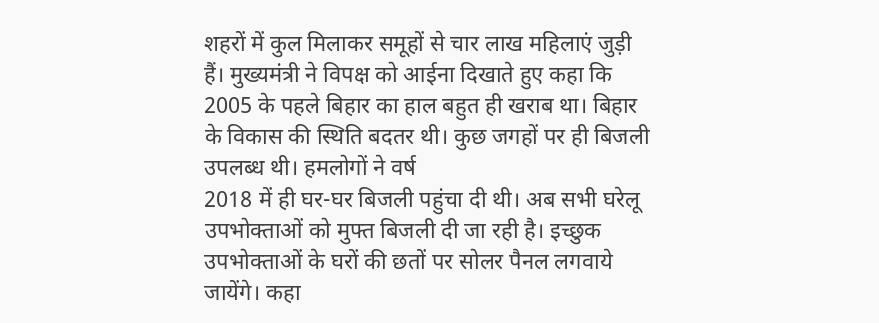शहरों में कुल मिलाकर समूहों से चार लाख महिलाएं जुड़ी हैं। मुख्यमंत्री ने विपक्ष को आईना दिखाते हुए कहा कि 2005 के पहले बिहार का हाल बहुत ही खराब था। बिहार के विकास की स्थिति बदतर थी। कुछ जगहों पर ही बिजली उपलब्ध थी। हमलोगों ने वर्ष
2018 में ही घर-घर बिजली पहुंचा दी थी। अब सभी घरेलू उपभोक्ताओं को मुफ्त बिजली दी जा रही है। इच्छुक उपभोक्ताओं के घरों की छतों पर सोलर पैनल लगवाये जायेंगे। कहा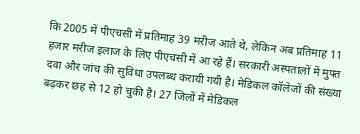कि 2005 में पीएचसी में प्रतिमाह 39 मरीज आते थे, लेकिन अब प्रतिमाह 11 हजार मरीज इलाज के लिए पीएचसी में आ रहे हैं। सरकारी अस्पतालों में मुफ्त दवा और जांच की सुविधा उपलब्ध करायी गयी है। मेडिकल कॉलेजों की संख्या बढ़कर छह से 12 हो चुकी है। 27 जिलों में मेडिकल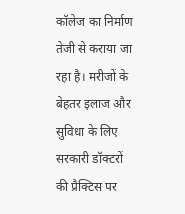कॉलेज का निर्माण तेजी से कराया जा रहा है। मरीजों के बेहतर इलाज और सुविधा के लिए सरकारी डॉक्टरों की प्रैक्टिस पर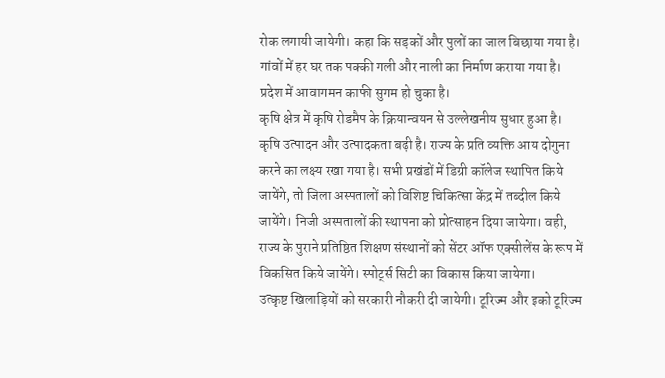रोक लगायी जायेगी। कहा कि सड़कों और पुलों का जाल बिछाया गया है। गांवों में हर घर तक पक्की गली और नाली का निर्माण कराया गया है। प्रदेश में आवागमन काफी सुगम हो चुका है।
कृषि क्षेत्र में कृषि रोडमैप के क्रियान्वयन से उल्लेखनीय सुधार हुआ है। कृषि उत्पादन और उत्पादकता बढ़ी है। राज्य के प्रति व्यक्ति आय दोगुना करने का लक्ष्य रखा गया है। सभी प्रखंडों में डिग्री कॉलेज स्थापित किये जायेंगे, तो जिला अस्पतालों को विशिष्ट चिकित्सा केंद्र में तब्दील किये जायेंगे। निजी अस्पतालों की स्थापना को प्रोत्साहन दिया जायेगा। वही, राज्य के पुराने प्रतिष्ठित शिक्षण संस्थानों को सेंटर ऑफ एक्सीलेंस के रूप में विकसित किये जायेंगे। स्पोर्ट्स सिटी का विकास किया जायेगा।
उत्कृष्ट खिलाड़ियों को सरकारी नौकरी दी जायेगी। टूरिज्म और इको टूरिज्म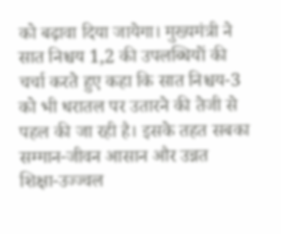को बढ़ावा दिया जायेगा। मुख्यमंत्री ने सात निश्चय 1,2 की उपलब्धियों की चर्चा करते हुए कहा कि सात निश्चय-3 को भी धरातल पर उतारने की तेजी से पहल की जा रही है। इसके तहत सबका सम्मान-जीवन आसान और उन्नत शिक्षा-उज्ज्वल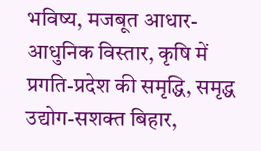भविष्य, मजबूत आधार-आधुनिक विस्तार, कृषि में प्रगति-प्रदेश की समृद्धि, समृद्ध उद्योग-सशक्त बिहार,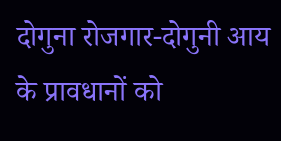दोगुना रोजगार-दोगुनी आय के प्रावधानों को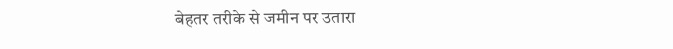बेहतर तरीके से जमीन पर उतारा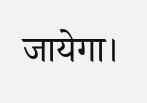जायेगा।